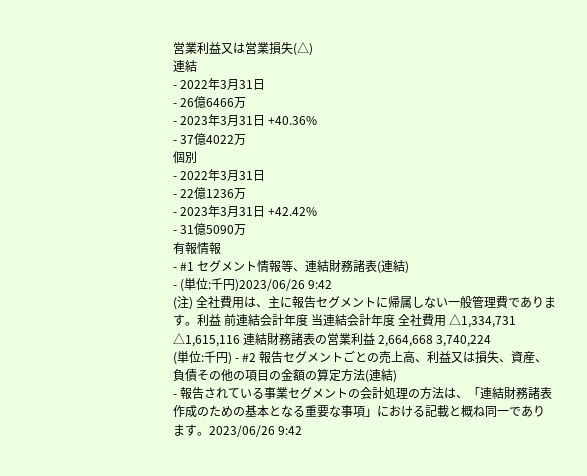営業利益又は営業損失(△)
連結
- 2022年3月31日
- 26億6466万
- 2023年3月31日 +40.36%
- 37億4022万
個別
- 2022年3月31日
- 22億1236万
- 2023年3月31日 +42.42%
- 31億5090万
有報情報
- #1 セグメント情報等、連結財務諸表(連結)
- (単位:千円)2023/06/26 9:42
(注) 全社費用は、主に報告セグメントに帰属しない一般管理費であります。利益 前連結会計年度 当連結会計年度 全社費用 △1,334,731 △1,615,116 連結財務諸表の営業利益 2,664,668 3,740,224
(単位:千円) - #2 報告セグメントごとの売上高、利益又は損失、資産、負債その他の項目の金額の算定方法(連結)
- 報告されている事業セグメントの会計処理の方法は、「連結財務諸表作成のための基本となる重要な事項」における記載と概ね同一であります。2023/06/26 9:42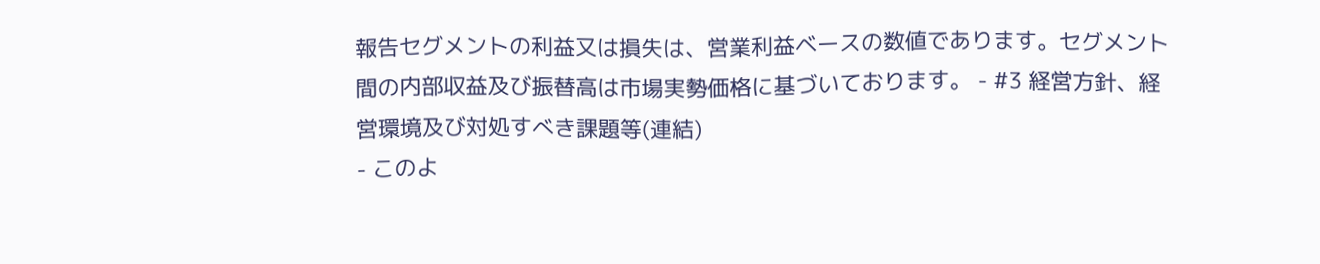報告セグメントの利益又は損失は、営業利益ベースの数値であります。セグメント間の内部収益及び振替高は市場実勢価格に基づいております。 - #3 経営方針、経営環境及び対処すべき課題等(連結)
- このよ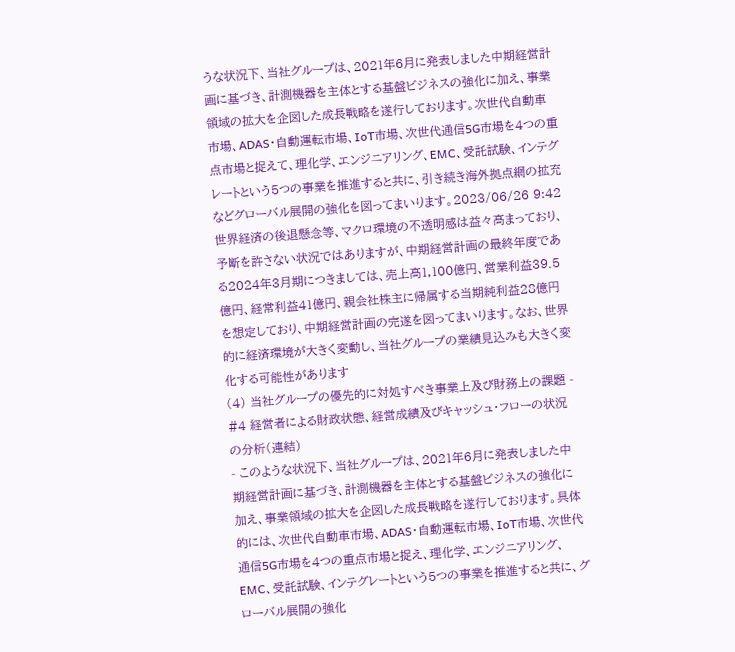うな状況下、当社グループは、2021年6月に発表しました中期経営計画に基づき、計測機器を主体とする基盤ビジネスの強化に加え、事業領域の拡大を企図した成長戦略を遂行しております。次世代自動車市場、ADAS・自動運転市場、IoT市場、次世代通信5G市場を4つの重点市場と捉えて、理化学、エンジニアリング、EMC、受託試験、インテグレートという5つの事業を推進すると共に、引き続き海外拠点網の拡充などグローバル展開の強化を図ってまいります。2023/06/26 9:42
世界経済の後退懸念等、マクロ環境の不透明感は益々高まっており、予断を許さない状況ではありますが、中期経営計画の最終年度である2024年3月期につきましては、売上高1,100億円、営業利益39.5億円、経常利益41億円、親会社株主に帰属する当期純利益28億円を想定しており、中期経営計画の完遂を図ってまいります。なお、世界的に経済環境が大きく変動し、当社グループの業績見込みも大きく変化する可能性があります
(4) 当社グループの優先的に対処すべき事業上及び財務上の課題 - #4 経営者による財政状態、経営成績及びキャッシュ・フローの状況の分析(連結)
- このような状況下、当社グループは、2021年6月に発表しました中期経営計画に基づき、計測機器を主体とする基盤ビジネスの強化に加え、事業領域の拡大を企図した成長戦略を遂行しております。具体的には、次世代自動車市場、ADAS・自動運転市場、IoT市場、次世代通信5G市場を4つの重点市場と捉え、理化学、エンジニアリング、EMC、受託試験、インテグレートという5つの事業を推進すると共に、グローバル展開の強化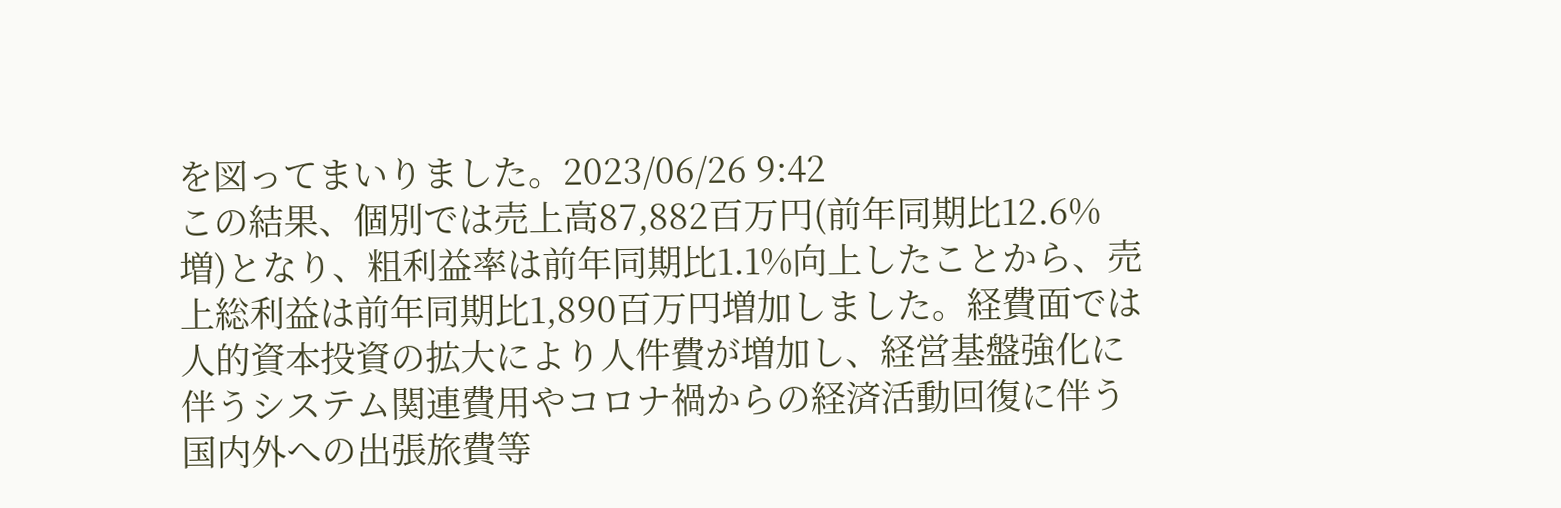を図ってまいりました。2023/06/26 9:42
この結果、個別では売上高87,882百万円(前年同期比12.6%増)となり、粗利益率は前年同期比1.1%向上したことから、売上総利益は前年同期比1,890百万円増加しました。経費面では人的資本投資の拡大により人件費が増加し、経営基盤強化に伴うシステム関連費用やコロナ禍からの経済活動回復に伴う国内外への出張旅費等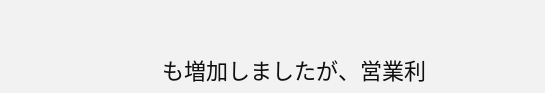も増加しましたが、営業利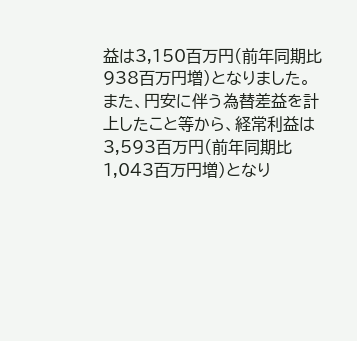益は3,150百万円(前年同期比938百万円増)となりました。また、円安に伴う為替差益を計上したこと等から、経常利益は3,593百万円(前年同期比1,043百万円増)となり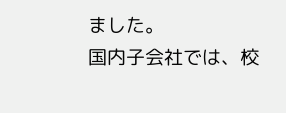ました。
国内子会社では、校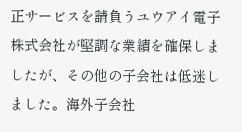正サービスを請負うユウアイ電子株式会社が堅調な業績を確保しましたが、その他の子会社は低迷しました。海外子会社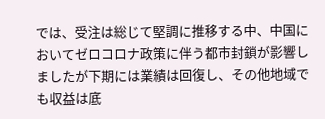では、受注は総じて堅調に推移する中、中国においてゼロコロナ政策に伴う都市封鎖が影響しましたが下期には業績は回復し、その他地域でも収益は底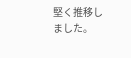堅く推移しました。